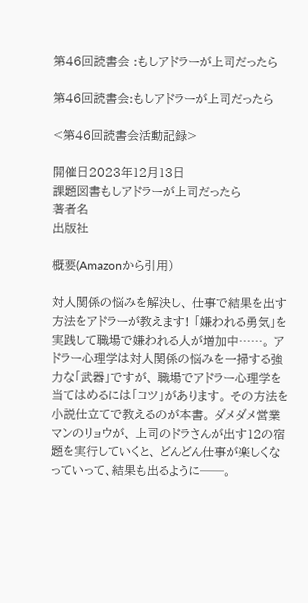第46回読書会 :もしアドラーが上司だったら

第46回読書会:もしアドラーが上司だったら

<第46回読書会活動記録>

開催日2023年12月13日
課題図書もしアドラーが上司だったら
著者名
出版社

概要(Amazonから引用)

対人関係の悩みを解決し、 仕事で結果を出す方法をアドラーが教えます! 「嫌われる勇気」を実践して職場で嫌われる人が増加中……。 アドラー心理学は対人関係の悩みを一掃する強力な「武器」ですが、 職場でアドラー心理学を当てはめるには「コツ」があります。 その方法を小説仕立てで教えるのが本書。 ダメダメ営業マンのリョウが、 上司のドラさんが出す12の宿題を実行していくと、 どんどん仕事が楽しくなっていって、結果も出るように──。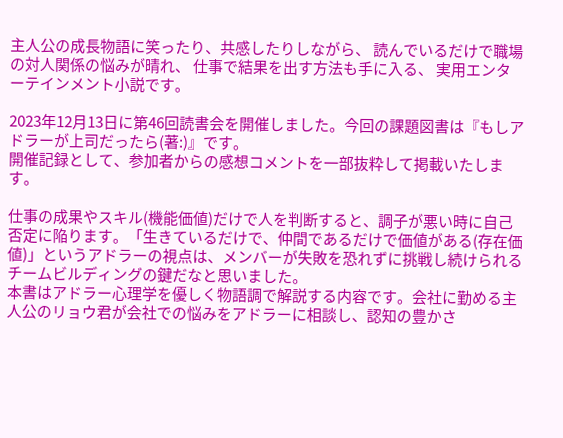主人公の成長物語に笑ったり、共感したりしながら、 読んでいるだけで職場の対人関係の悩みが晴れ、 仕事で結果を出す方法も手に入る、 実用エンターテインメント小説です。

2023年12月13日に第46回読書会を開催しました。今回の課題図書は『もしアドラーが上司だったら(著:)』です。
開催記録として、参加者からの感想コメントを一部抜粋して掲載いたします。

仕事の成果やスキル(機能価値)だけで人を判断すると、調子が悪い時に自己否定に陥ります。「生きているだけで、仲間であるだけで価値がある(存在価値)」というアドラーの視点は、メンバーが失敗を恐れずに挑戦し続けられるチームビルディングの鍵だなと思いました。
本書はアドラー心理学を優しく物語調で解説する内容です。会社に勤める主人公のリョウ君が会社での悩みをアドラーに相談し、認知の豊かさ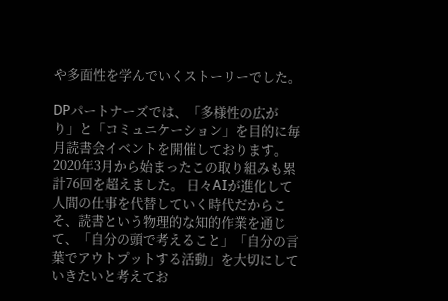や多面性を学んでいくストーリーでした。

DPパートナーズでは、「多様性の広がり」と「コミュニケーション」を目的に毎月読書会イベントを開催しております。 2020年3月から始まったこの取り組みも累計76回を超えました。 日々AIが進化して人間の仕事を代替していく時代だからこそ、読書という物理的な知的作業を通じて、「自分の頭で考えること」「自分の言葉でアウトプットする活動」を大切にしていきたいと考えてお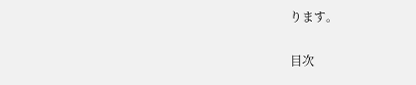ります。

目次